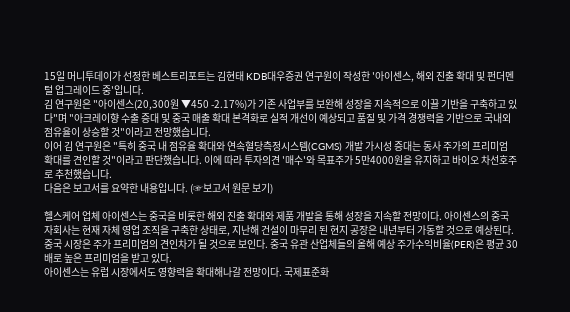15일 머니투데이가 선정한 베스트리포트는 김현태 KDB대우증권 연구원이 작성한 '아이센스, 해외 진출 확대 및 펀더멘털 업그레이드 중'입니다.
김 연구원은 "아이센스(20,300원 ▼450 -2.17%)가 기존 사업부를 보완해 성장을 지속적으로 이끌 기반을 구축하고 있다"며 "아크레이향 수출 증대 및 중국 매출 확대 본격화로 실적 개선이 예상되고 품질 및 가격 경쟁력을 기반으로 국내외 점유율이 상승할 것"이라고 전망했습니다.
이어 김 연구원은 "특히 중국 내 점유율 확대와 연속혈당측정시스템(CGMS) 개발 가시성 증대는 동사 주가의 프리미엄 확대를 견인할 것"이라고 판단했습니다. 이에 따라 투자의견 '매수'와 목표주가 5만4000원을 유지하고 바이오 차선호주로 추천했습니다.
다음은 보고서를 요약한 내용입니다. (☞보고서 원문 보기)

헬스케어 업체 아이센스는 중국을 비롯한 해외 진출 확대와 제품 개발을 통해 성장을 지속할 전망이다. 아이센스의 중국 자회사는 현재 자체 영업 조직을 구축한 상태로, 지난해 건설이 마무리 된 현지 공장은 내년부터 가동할 것으로 예상된다.
중국 시장은 주가 프리미엄의 견인차가 될 것으로 보인다. 중국 유관 산업체들의 올해 예상 주가수익비율(PER)은 평균 30배로 높은 프리미엄을 받고 있다.
아이센스는 유럽 시장에서도 영향력을 확대해나갈 전망이다. 국제표준화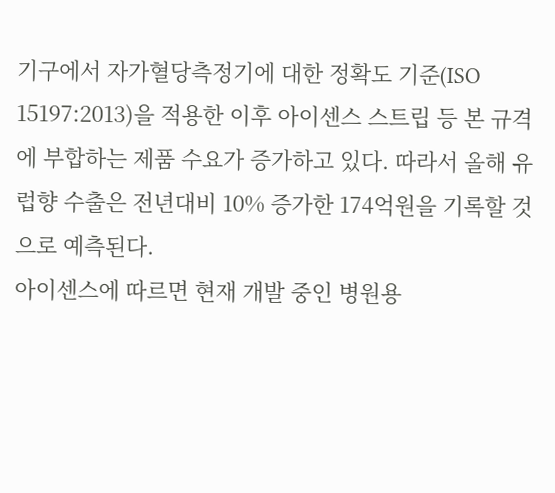기구에서 자가혈당측정기에 대한 정확도 기준(ISO 15197:2013)을 적용한 이후 아이센스 스트립 등 본 규격에 부합하는 제품 수요가 증가하고 있다. 따라서 올해 유럽향 수출은 전년대비 10% 증가한 174억원을 기록할 것으로 예측된다.
아이센스에 따르면 현재 개발 중인 병원용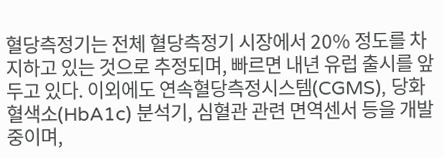혈당측정기는 전체 혈당측정기 시장에서 20% 정도를 차지하고 있는 것으로 추정되며, 빠르면 내년 유럽 출시를 앞두고 있다. 이외에도 연속혈당측정시스템(CGMS), 당화혈색소(HbA1c) 분석기, 심혈관 관련 면역센서 등을 개발 중이며,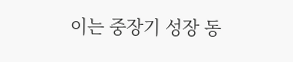이는 중장기 성장 동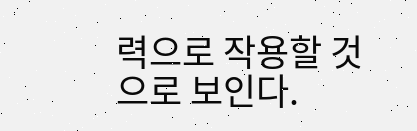력으로 작용할 것으로 보인다.